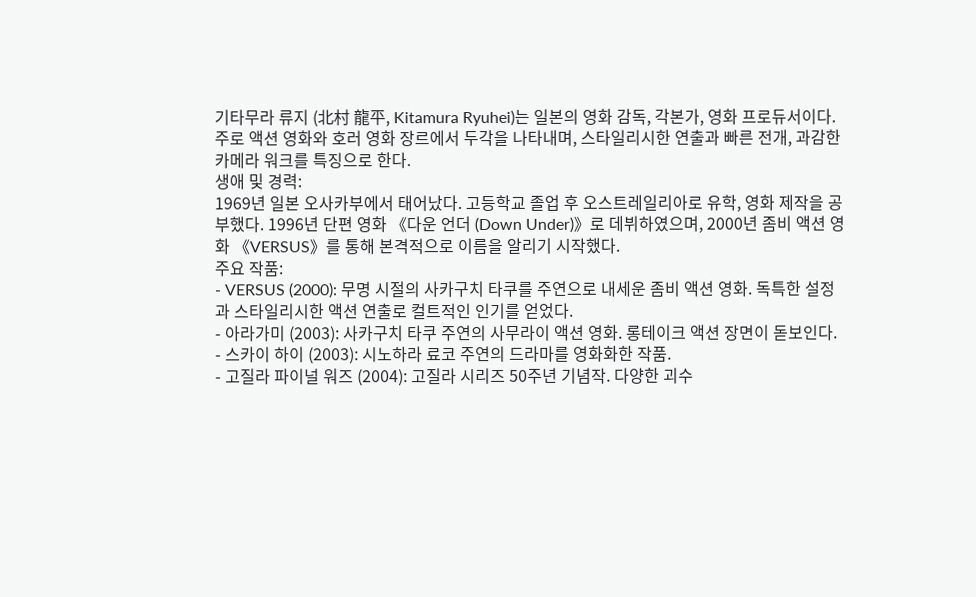기타무라 류지 (北村 龍平, Kitamura Ryuhei)는 일본의 영화 감독, 각본가, 영화 프로듀서이다. 주로 액션 영화와 호러 영화 장르에서 두각을 나타내며, 스타일리시한 연출과 빠른 전개, 과감한 카메라 워크를 특징으로 한다.
생애 및 경력:
1969년 일본 오사카부에서 태어났다. 고등학교 졸업 후 오스트레일리아로 유학, 영화 제작을 공부했다. 1996년 단편 영화 《다운 언더 (Down Under)》로 데뷔하였으며, 2000년 좀비 액션 영화 《VERSUS》를 통해 본격적으로 이름을 알리기 시작했다.
주요 작품:
- VERSUS (2000): 무명 시절의 사카구치 타쿠를 주연으로 내세운 좀비 액션 영화. 독특한 설정과 스타일리시한 액션 연출로 컬트적인 인기를 얻었다.
- 아라가미 (2003): 사카구치 타쿠 주연의 사무라이 액션 영화. 롱테이크 액션 장면이 돋보인다.
- 스카이 하이 (2003): 시노하라 료코 주연의 드라마를 영화화한 작품.
- 고질라 파이널 워즈 (2004): 고질라 시리즈 50주년 기념작. 다양한 괴수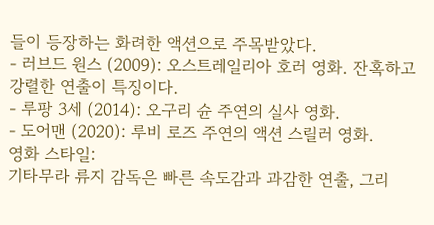들이 등장하는 화려한 액션으로 주목받았다.
- 러브드 원스 (2009): 오스트레일리아 호러 영화. 잔혹하고 강렬한 연출이 특징이다.
- 루팡 3세 (2014): 오구리 슌 주연의 실사 영화.
- 도어맨 (2020): 루비 로즈 주연의 액션 스릴러 영화.
영화 스타일:
기타무라 류지 감독은 빠른 속도감과 과감한 연출, 그리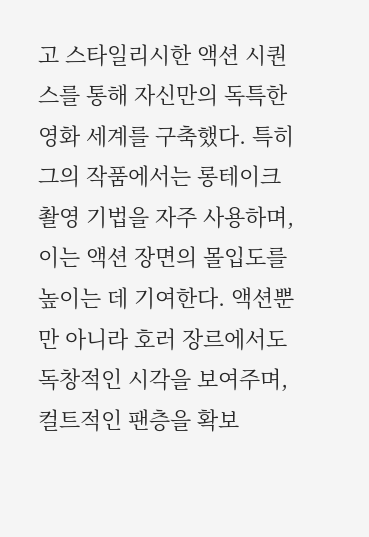고 스타일리시한 액션 시퀀스를 통해 자신만의 독특한 영화 세계를 구축했다. 특히 그의 작품에서는 롱테이크 촬영 기법을 자주 사용하며, 이는 액션 장면의 몰입도를 높이는 데 기여한다. 액션뿐만 아니라 호러 장르에서도 독창적인 시각을 보여주며, 컬트적인 팬층을 확보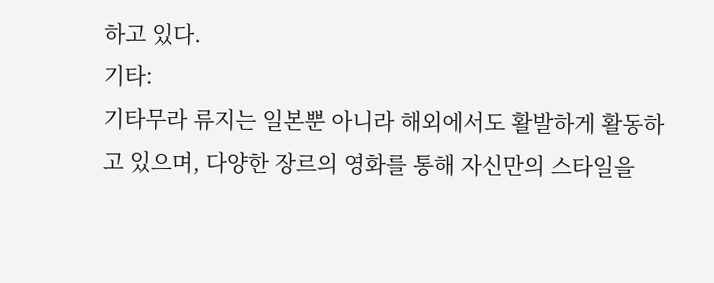하고 있다.
기타:
기타무라 류지는 일본뿐 아니라 해외에서도 활발하게 활동하고 있으며, 다양한 장르의 영화를 통해 자신만의 스타일을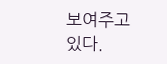보여주고 있다.